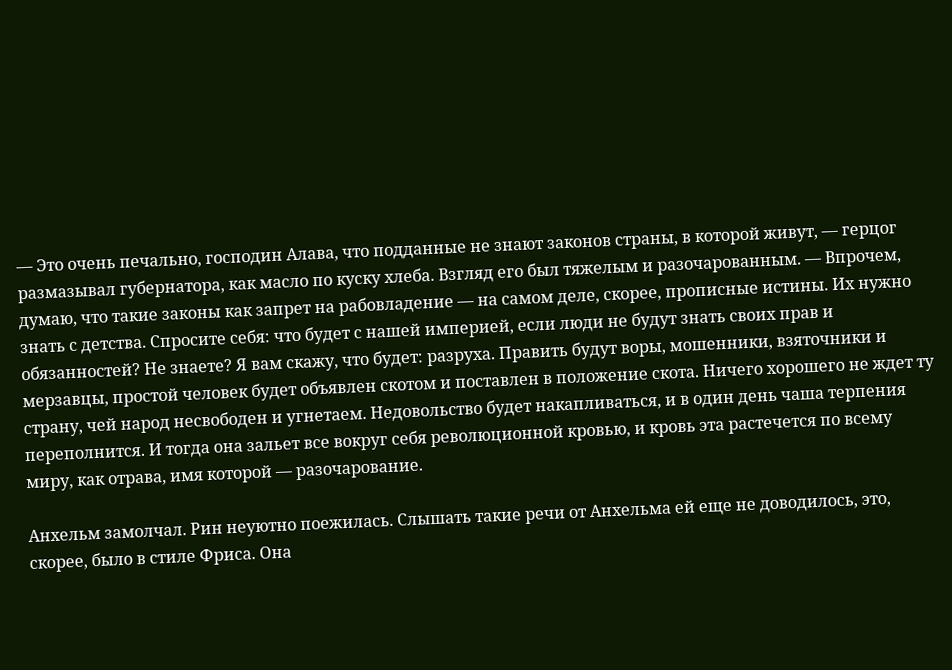— Это очень печально, господин Алава, что подданные не знают законов страны, в которой живут, — герцог размазывал губернатора, как масло по куску хлеба. Взгляд его был тяжелым и разочарованным. — Впрочем, думаю, что такие законы как запрет на рабовладение — на самом деле, скорее, прописные истины. Их нужно знать с детства. Спросите себя: что будет с нашей империей, если люди не будут знать своих прав и обязанностей? Не знаете? Я вам скажу, что будет: разруха. Править будут воры, мошенники, взяточники и мерзавцы, простой человек будет объявлен скотом и поставлен в положение скота. Ничего хорошего не ждет ту страну, чей народ несвободен и угнетаем. Недовольство будет накапливаться, и в один день чаша терпения переполнится. И тогда она зальет все вокруг себя революционной кровью, и кровь эта растечется по всему миру, как отрава, имя которой — разочарование.

Анхельм замолчал. Рин неуютно поежилась. Слышать такие речи от Анхельма ей еще не доводилось, это, скорее, было в стиле Фриса. Она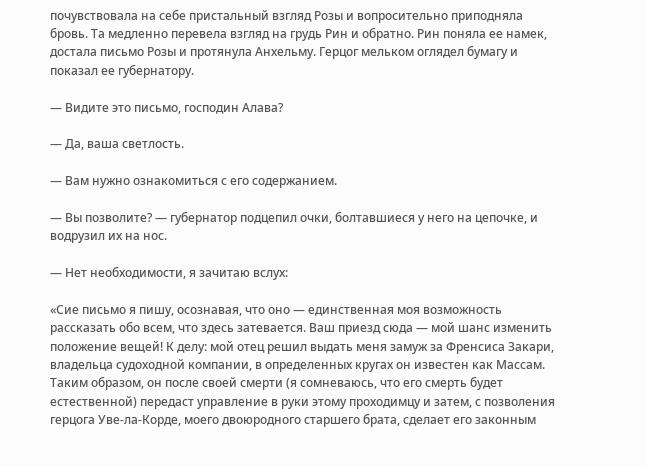почувствовала на себе пристальный взгляд Розы и вопросительно приподняла бровь. Та медленно перевела взгляд на грудь Рин и обратно. Рин поняла ее намек, достала письмо Розы и протянула Анхельму. Герцог мельком оглядел бумагу и показал ее губернатору.

— Видите это письмо, господин Алава?

— Да, ваша светлость.

— Вам нужно ознакомиться с его содержанием.

— Вы позволите? — губернатор подцепил очки, болтавшиеся у него на цепочке, и водрузил их на нос.

— Нет необходимости, я зачитаю вслух:

«Сие письмо я пишу, осознавая, что оно — единственная моя возможность рассказать обо всем, что здесь затевается. Ваш приезд сюда — мой шанс изменить положение вещей! К делу: мой отец решил выдать меня замуж за Френсиса Закари, владельца судоходной компании, в определенных кругах он известен как Массам. Таким образом, он после своей смерти (я сомневаюсь, что его смерть будет естественной) передаст управление в руки этому проходимцу и затем, с позволения герцога Уве-ла-Корде, моего двоюродного старшего брата, сделает его законным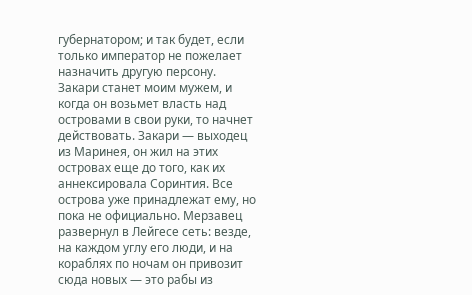губернатором; и так будет, если только император не пожелает назначить другую персону. Закари станет моим мужем, и когда он возьмет власть над островами в свои руки, то начнет действовать. Закари — выходец из Маринея, он жил на этих островах еще до того, как их аннексировала Соринтия. Все острова уже принадлежат ему, но пока не официально. Мерзавец развернул в Лейгесе сеть: везде, на каждом углу его люди, и на кораблях по ночам он привозит сюда новых — это рабы из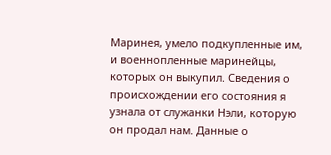Маринея, умело подкупленные им, и военнопленные маринейцы, которых он выкупил. Сведения о происхождении его состояния я узнала от служанки Нэли, которую он продал нам. Данные о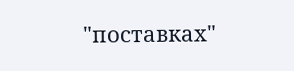"поставках"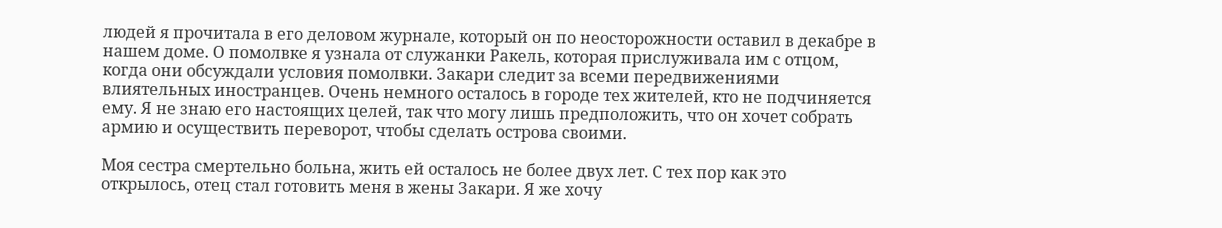людей я прочитала в его деловом журнале, который он по неосторожности оставил в декабре в нашем доме. О помолвке я узнала от служанки Ракель, которая прислуживала им с отцом, когда они обсуждали условия помолвки. Закари следит за всеми передвижениями влиятельных иностранцев. Очень немного осталось в городе тех жителей, кто не подчиняется ему. Я не знаю его настоящих целей, так что могу лишь предположить, что он хочет собрать армию и осуществить переворот, чтобы сделать острова своими.

Моя сестра смертельно больна, жить ей осталось не более двух лет. С тех пор как это открылось, отец стал готовить меня в жены Закари. Я же хочу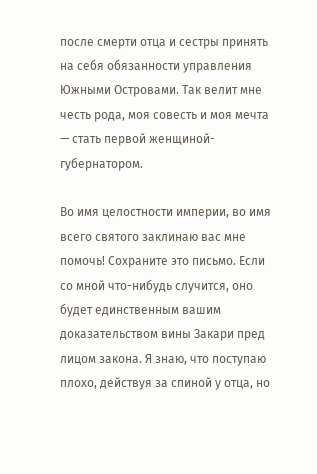после смерти отца и сестры принять на себя обязанности управления Южными Островами. Так велит мне честь рода, моя совесть и моя мечта — стать первой женщиной-губернатором.

Во имя целостности империи, во имя всего святого заклинаю вас мне помочь! Сохраните это письмо. Если со мной что-нибудь случится, оно будет единственным вашим доказательством вины Закари пред лицом закона. Я знаю, что поступаю плохо, действуя за спиной у отца, но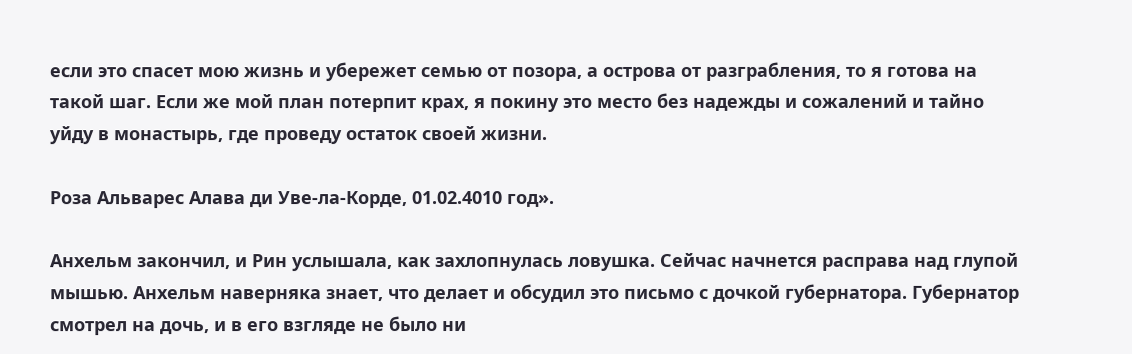если это спасет мою жизнь и убережет семью от позора, а острова от разграбления, то я готова на такой шаг. Если же мой план потерпит крах, я покину это место без надежды и сожалений и тайно уйду в монастырь, где проведу остаток своей жизни.

Роза Альварес Алава ди Уве-ла-Корде, 01.02.4010 год».

Анхельм закончил, и Рин услышала, как захлопнулась ловушка. Сейчас начнется расправа над глупой мышью. Анхельм наверняка знает, что делает и обсудил это письмо с дочкой губернатора. Губернатор смотрел на дочь, и в его взгляде не было ни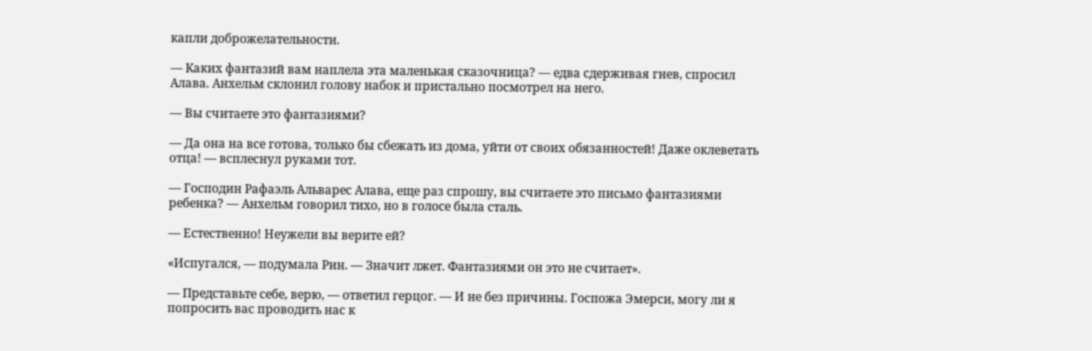капли доброжелательности.

— Каких фантазий вам наплела эта маленькая сказочница? — едва сдерживая гнев, спросил Алава. Анхельм склонил голову набок и пристально посмотрел на него.

— Вы считаете это фантазиями?

— Да она на все готова, только бы сбежать из дома, уйти от своих обязанностей! Даже оклеветать отца! — всплеснул руками тот.

— Господин Рафаэль Альварес Алава, еще раз спрошу, вы считаете это письмо фантазиями ребенка? — Анхельм говорил тихо, но в голосе была сталь.

— Естественно! Неужели вы верите ей?

«Испугался, — подумала Рин. — Значит лжет. Фантазиями он это не считает».

— Представьте себе, верю, — ответил герцог. — И не без причины. Госпожа Эмерси, могу ли я попросить вас проводить нас к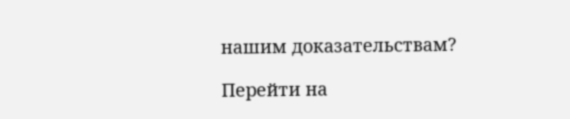нашим доказательствам?

Перейти на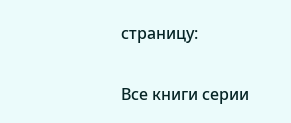страницу:

Все книги серии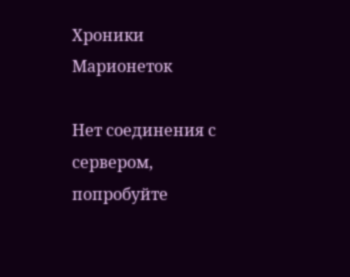Хроники Марионеток

Нет соединения с сервером, попробуйте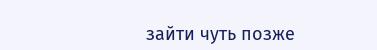зайти чуть позже